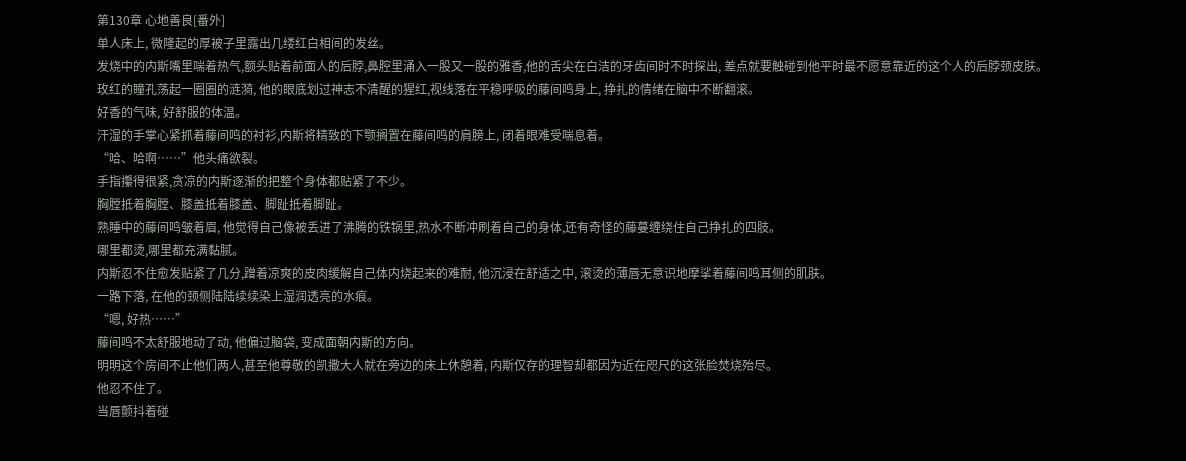第130章 心地善良[番外]
单人床上, 微隆起的厚被子里露出几缕红白相间的发丝。
发烧中的内斯嘴里喘着热气,额头贴着前面人的后脖,鼻腔里涌入一股又一股的雅香,他的舌尖在白洁的牙齿间时不时探出, 差点就要触碰到他平时最不愿意靠近的这个人的后脖颈皮肤。
玫红的瞳孔荡起一圈圈的涟漪, 他的眼底划过神志不清醒的猩红,视线落在平稳呼吸的藤间鸣身上, 挣扎的情绪在脑中不断翻滚。
好香的气味, 好舒服的体温。
汗湿的手掌心紧抓着藤间鸣的衬衫,内斯将精致的下颚搁置在藤间鸣的肩膀上, 闭着眼难受喘息着。
“哈、哈啊……”他头痛欲裂。
手指攥得很紧,贪凉的内斯逐渐的把整个身体都贴紧了不少。
胸膛抵着胸膛、膝盖抵着膝盖、脚趾抵着脚趾。
熟睡中的藤间鸣皱着眉, 他觉得自己像被丢进了沸腾的铁锅里,热水不断冲刷着自己的身体,还有奇怪的藤蔓缠绕住自己挣扎的四肢。
哪里都烫,哪里都充满黏腻。
内斯忍不住愈发贴紧了几分,蹭着凉爽的皮肉缓解自己体内烧起来的难耐, 他沉浸在舒适之中, 滚烫的薄唇无意识地摩挲着藤间鸣耳侧的肌肤。
一路下落, 在他的颈侧陆陆续续染上湿润透亮的水痕。
“嗯, 好热……”
藤间鸣不太舒服地动了动, 他偏过脑袋, 变成面朝内斯的方向。
明明这个房间不止他们两人,甚至他尊敬的凯撒大人就在旁边的床上休憩着, 内斯仅存的理智却都因为近在咫尺的这张脸焚烧殆尽。
他忍不住了。
当唇颤抖着碰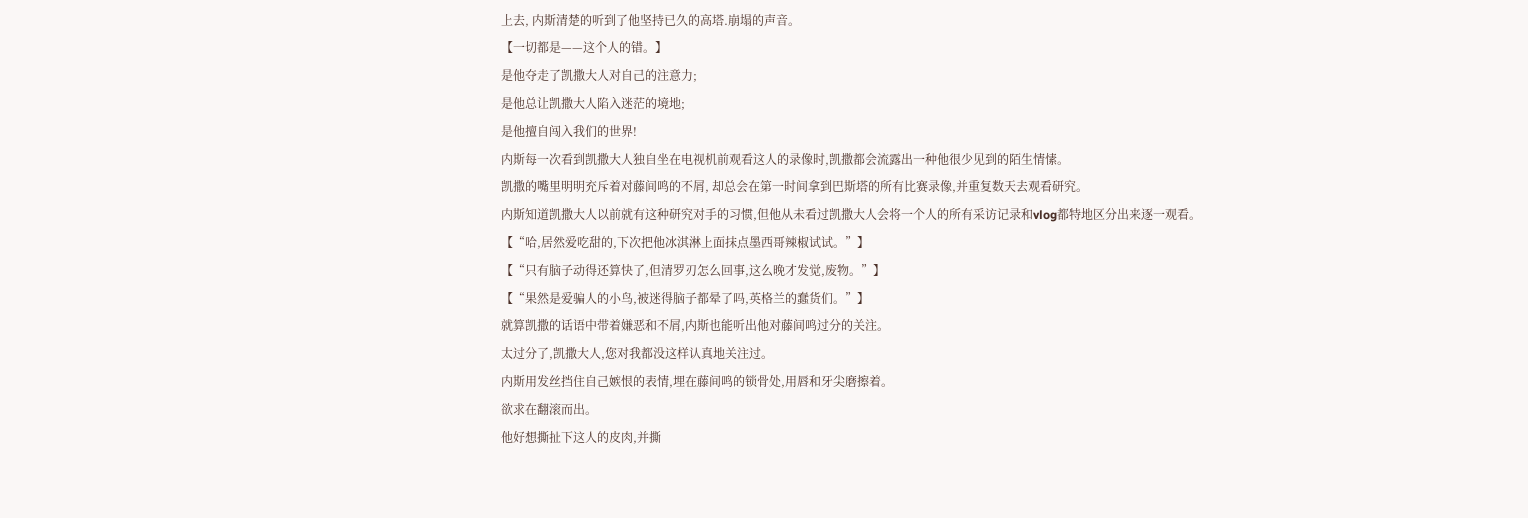上去, 内斯清楚的听到了他坚持已久的高塔.崩塌的声音。
【一切都是——这个人的错。】
是他夺走了凯撒大人对自己的注意力;
是他总让凯撒大人陷入迷茫的境地;
是他擅自闯入我们的世界!
内斯每一次看到凯撒大人独自坐在电视机前观看这人的录像时,凯撒都会流露出一种他很少见到的陌生情愫。
凯撒的嘴里明明充斥着对藤间鸣的不屑, 却总会在第一时间拿到巴斯塔的所有比赛录像,并重复数天去观看研究。
内斯知道凯撒大人以前就有这种研究对手的习惯,但他从未看过凯撒大人会将一个人的所有采访记录和vlog都特地区分出来逐一观看。
【“哈,居然爱吃甜的,下次把他冰淇淋上面抹点墨西哥辣椒试试。”】
【“只有脑子动得还算快了,但清罗刃怎么回事,这么晚才发觉,废物。”】
【“果然是爱骗人的小鸟,被迷得脑子都晕了吗,英格兰的蠢货们。”】
就算凯撒的话语中带着嫌恶和不屑,内斯也能听出他对藤间鸣过分的关注。
太过分了,凯撒大人,您对我都没这样认真地关注过。
内斯用发丝挡住自己嫉恨的表情,埋在藤间鸣的锁骨处,用唇和牙尖磨擦着。
欲求在翻滚而出。
他好想撕扯下这人的皮肉,并撕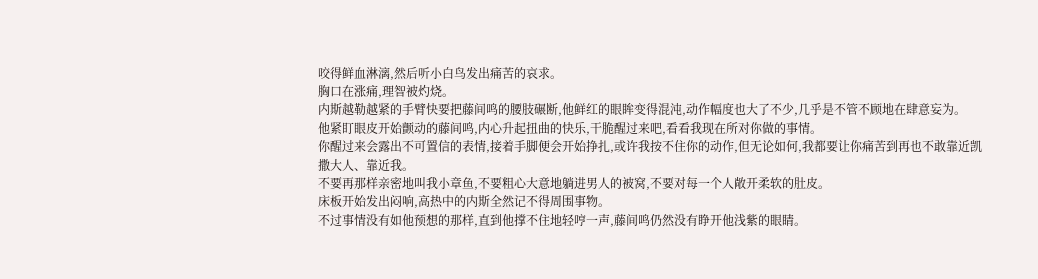咬得鲜血淋漓,然后听小白鸟发出痛苦的哀求。
胸口在涨痛,理智被灼烧。
内斯越勒越紧的手臂快要把藤间鸣的腰肢碾断,他鲜红的眼眸变得混沌,动作幅度也大了不少,几乎是不管不顾地在肆意妄为。
他紧盯眼皮开始颤动的藤间鸣,内心升起扭曲的快乐,干脆醒过来吧,看看我现在所对你做的事情。
你醒过来会露出不可置信的表情,接着手脚便会开始挣扎,或许我按不住你的动作,但无论如何,我都要让你痛苦到再也不敢靠近凯撒大人、靠近我。
不要再那样亲密地叫我小章鱼,不要粗心大意地躺进男人的被窝,不要对每一个人敞开柔软的肚皮。
床板开始发出闷响,高热中的内斯全然记不得周围事物。
不过事情没有如他预想的那样,直到他撑不住地轻哼一声,藤间鸣仍然没有睁开他浅紫的眼睛。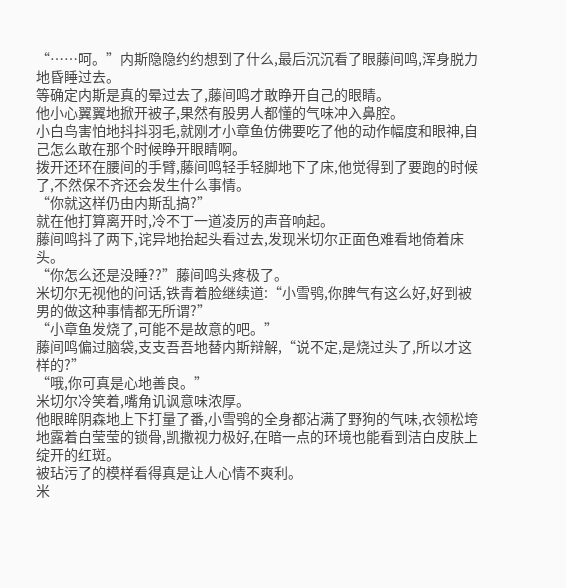“……呵。”内斯隐隐约约想到了什么,最后沉沉看了眼藤间鸣,浑身脱力地昏睡过去。
等确定内斯是真的晕过去了,藤间鸣才敢睁开自己的眼睛。
他小心翼翼地掀开被子,果然有股男人都懂的气味冲入鼻腔。
小白鸟害怕地抖抖羽毛,就刚才小章鱼仿佛要吃了他的动作幅度和眼神,自己怎么敢在那个时候睁开眼睛啊。
拨开还环在腰间的手臂,藤间鸣轻手轻脚地下了床,他觉得到了要跑的时候了,不然保不齐还会发生什么事情。
“你就这样仍由内斯乱搞?”
就在他打算离开时,冷不丁一道凌厉的声音响起。
藤间鸣抖了两下,诧异地抬起头看过去,发现米切尔正面色难看地倚着床头。
“你怎么还是没睡??”藤间鸣头疼极了。
米切尔无视他的问话,铁青着脸继续道:“小雪鸮,你脾气有这么好,好到被男的做这种事情都无所谓?”
“小章鱼发烧了,可能不是故意的吧。”
藤间鸣偏过脑袋,支支吾吾地替内斯辩解,“说不定,是烧过头了,所以才这样的?”
“哦,你可真是心地善良。”
米切尔冷笑着,嘴角讥讽意味浓厚。
他眼眸阴森地上下打量了番,小雪鸮的全身都沾满了野狗的气味,衣领松垮地露着白莹莹的锁骨,凯撒视力极好,在暗一点的环境也能看到洁白皮肤上绽开的红斑。
被玷污了的模样看得真是让人心情不爽利。
米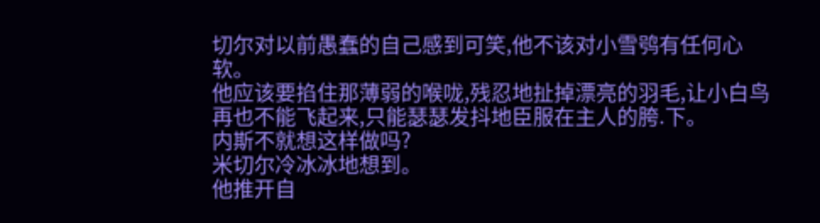切尔对以前愚蠢的自己感到可笑,他不该对小雪鸮有任何心软。
他应该要掐住那薄弱的喉咙,残忍地扯掉漂亮的羽毛,让小白鸟再也不能飞起来,只能瑟瑟发抖地臣服在主人的胯.下。
内斯不就想这样做吗?
米切尔冷冰冰地想到。
他推开自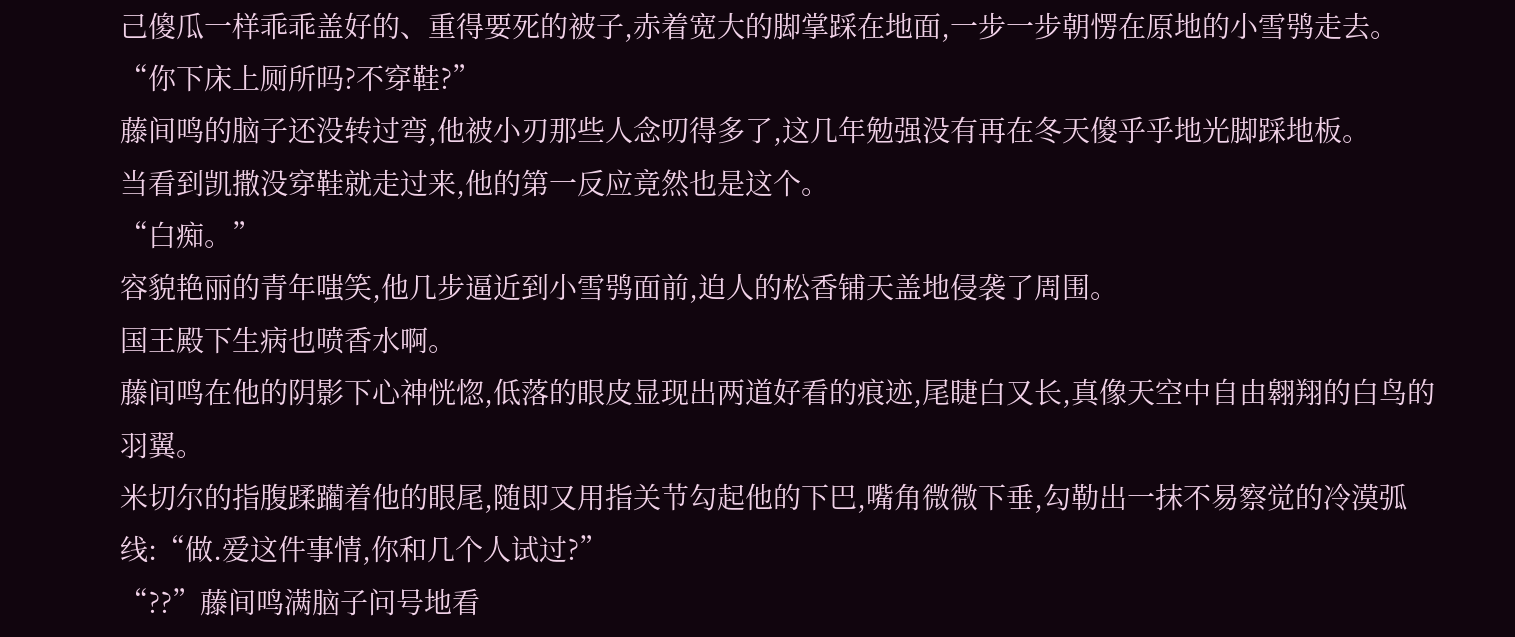己傻瓜一样乖乖盖好的、重得要死的被子,赤着宽大的脚掌踩在地面,一步一步朝愣在原地的小雪鸮走去。
“你下床上厕所吗?不穿鞋?”
藤间鸣的脑子还没转过弯,他被小刃那些人念叨得多了,这几年勉强没有再在冬天傻乎乎地光脚踩地板。
当看到凯撒没穿鞋就走过来,他的第一反应竟然也是这个。
“白痴。”
容貌艳丽的青年嗤笑,他几步逼近到小雪鸮面前,迫人的松香铺天盖地侵袭了周围。
国王殿下生病也喷香水啊。
藤间鸣在他的阴影下心神恍惚,低落的眼皮显现出两道好看的痕迹,尾睫白又长,真像天空中自由翱翔的白鸟的羽翼。
米切尔的指腹蹂躏着他的眼尾,随即又用指关节勾起他的下巴,嘴角微微下垂,勾勒出一抹不易察觉的冷漠弧线:“做.爱这件事情,你和几个人试过?”
“??”藤间鸣满脑子问号地看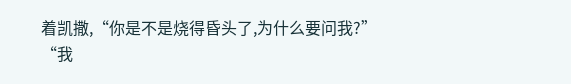着凯撒,“你是不是烧得昏头了,为什么要问我?”
“我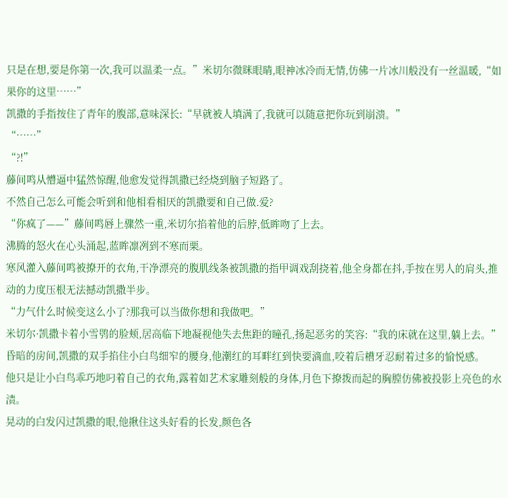只是在想,要是你第一次,我可以温柔一点。”米切尔微眯眼睛,眼神冰冷而无情,仿佛一片冰川般没有一丝温暖,“如果你的这里……”
凯撒的手指按住了青年的腹部,意味深长:“早就被人填满了,我就可以随意把你玩到崩溃。”
“……”
“?!”
藤间鸣从懵逼中猛然惊醒,他愈发觉得凯撒已经烧到脑子短路了。
不然自己怎么可能会听到和他相看相厌的凯撒要和自己做.爱?
“你疯了——”藤间鸣唇上骤然一重,米切尔掐着他的后脖,低眸吻了上去。
沸腾的怒火在心头涌起,蓝眸凛冽到不寒而栗。
寒风灌入藤间鸣被撩开的衣角,干净漂亮的腹肌线条被凯撒的指甲调戏刮挠着,他全身都在抖,手按在男人的肩头,推动的力度压根无法撼动凯撒半步。
“力气什么时候变这么小了?那我可以当做你想和我做吧。”
米切尔·凯撒卡着小雪鸮的脸颊,居高临下地凝视他失去焦距的瞳孔,扬起恶劣的笑容:“我的床就在这里,躺上去。”
昏暗的房间,凯撒的双手掐住小白鸟细窄的腰身,他潮红的耳畔红到快要滴血,咬着后槽牙忍耐着过多的愉悦感。
他只是让小白鸟乖巧地叼着自己的衣角,露着如艺术家雕刻般的身体,月色下撩拨而起的胸膛仿佛被投影上亮色的水渍。
晃动的白发闪过凯撒的眼,他揪住这头好看的长发,颜色各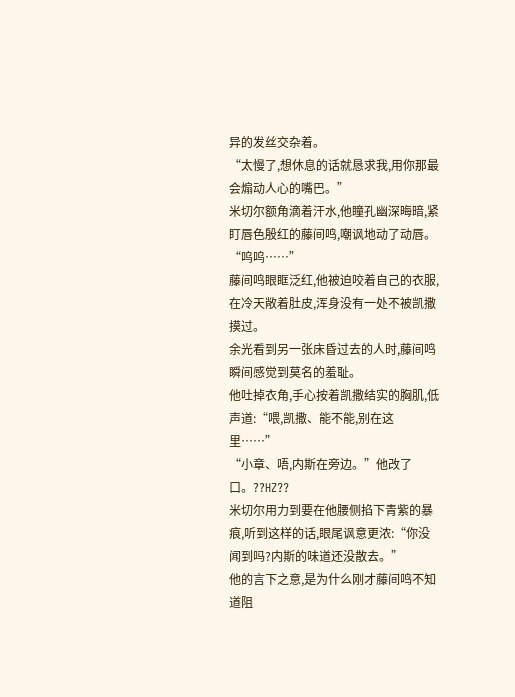异的发丝交杂着。
“太慢了,想休息的话就恳求我,用你那最会煽动人心的嘴巴。”
米切尔额角滴着汗水,他瞳孔幽深晦暗,紧盯唇色殷红的藤间鸣,嘲讽地动了动唇。
“呜呜……”
藤间鸣眼眶泛红,他被迫咬着自己的衣服,在冷天敞着肚皮,浑身没有一处不被凯撒摸过。
余光看到另一张床昏过去的人时,藤间鸣瞬间感觉到莫名的羞耻。
他吐掉衣角,手心按着凯撒结实的胸肌,低声道:“喂,凯撒、能不能,别在这里……”
“小章、唔,内斯在旁边。”他改了口。??HZ??
米切尔用力到要在他腰侧掐下青紫的暴痕,听到这样的话,眼尾讽意更浓:“你没闻到吗?内斯的味道还没散去。”
他的言下之意,是为什么刚才藤间鸣不知道阻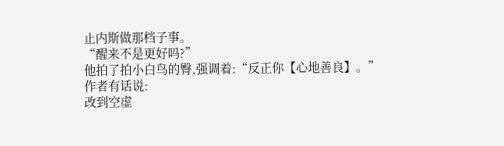止内斯做那档子事。
“醒来不是更好吗?”
他拍了拍小白鸟的臀,强调着:“反正你【心地善良】。”
作者有话说:
改到空虚